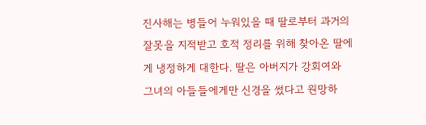진사해는 병들어 누워있을 때 딸로부터 과거의 잘못을 지적받고 호적 정리를 위해 찾아온 딸에게 냉정하게 대한다. 딸은 아버지가 강회여와 그녀의 아들들에게만 신경을 썼다고 원망하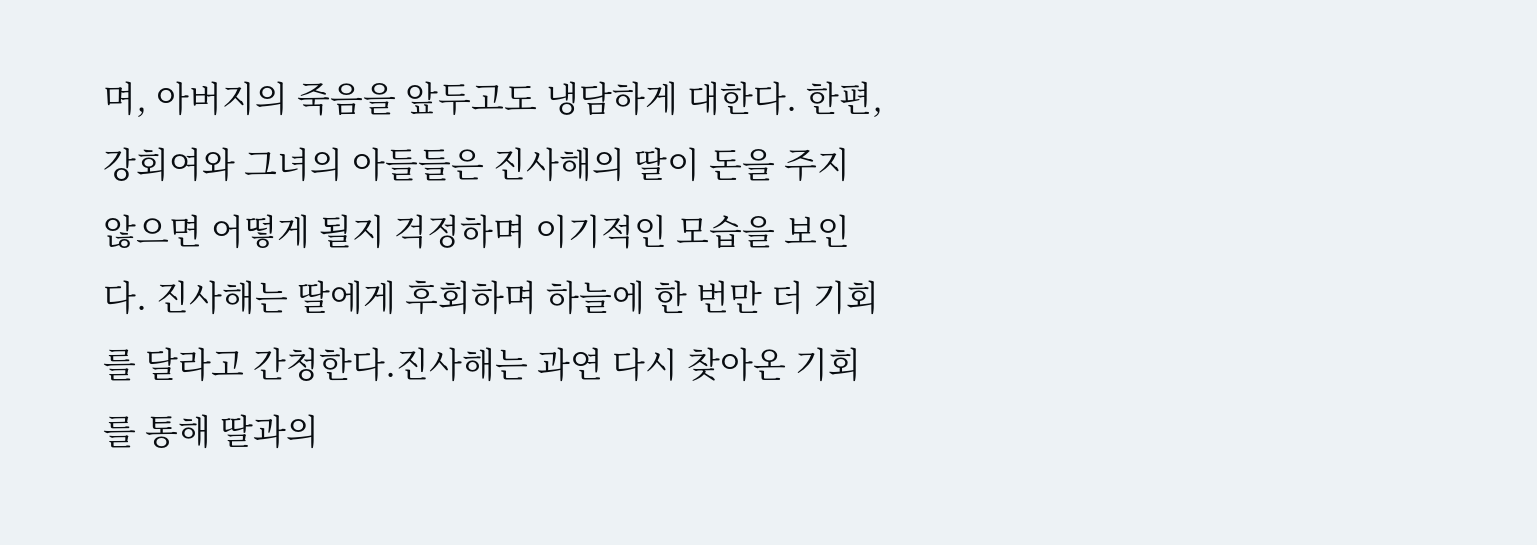며, 아버지의 죽음을 앞두고도 냉담하게 대한다. 한편, 강회여와 그녀의 아들들은 진사해의 딸이 돈을 주지 않으면 어떻게 될지 걱정하며 이기적인 모습을 보인다. 진사해는 딸에게 후회하며 하늘에 한 번만 더 기회를 달라고 간청한다.진사해는 과연 다시 찾아온 기회를 통해 딸과의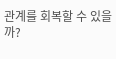관계를 회복할 수 있을까?